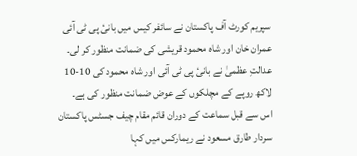سپریم کورٹ آف پاکستان نے سائفر کیس میں بانیٔ پی ٹی آئی عمران خان اور شاہ محمود قریشی کی ضمانت منظور کر لی۔
عدالتِ عظمیٰ نے بانیٔ پی ٹی آئی اور شاہ محمود کی 10-10 لاکھ روپے کے مچلکوں کے عوض ضمانت منظور کی ہے۔
اس سے قبل سماعت کے دوران قائم مقام چیف جسٹس پاکستان سردار طارق مسعود نے ریمارکس میں کہا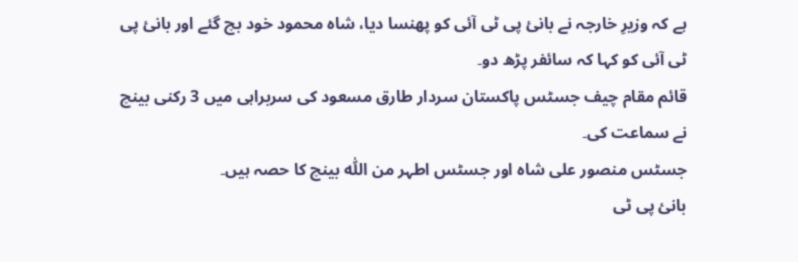ہے کہ وزیرِ خارجہ نے بانیٔ پی ٹی آئی کو پھنسا دیا، شاہ محمود خود بچ گئے اور بانیٔ پی ٹی آئی کو کہا کہ سائفر پڑھ دو۔
قائم مقام چیف جسٹس پاکستان سردار طارق مسعود کی سربراہی میں 3 رکنی بینچ نے سماعت کی۔
جسٹس منصور علی شاہ اور جسٹس اطہر من اللّٰہ بینچ کا حصہ ہیں۔
بانیٔ پی ٹی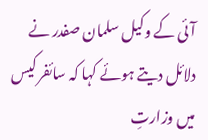آئی کے وکیل سلمان صفدر نے دلائل دیتے ہوئے کہا کہ سائفر کیس میں وزارتِ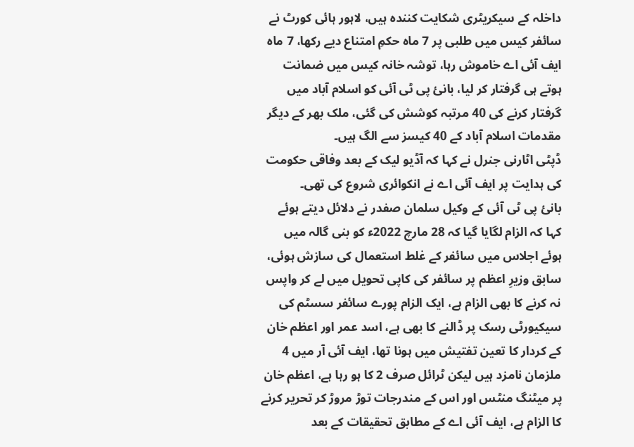داخلہ کے سیکریٹری شکایت کنندہ ہیں، لاہور ہائی کورٹ نے سائفر کیس میں طلبی پر 7 ماہ حکمِ امتناع دیے رکھا، 7 ماہ ایف آئی اے خاموش رہا، توشہ خانہ کیس میں ضمانت ہوتے ہی گرفتار کر لیا، بانیٔ پی ٹی آئی کو اسلام آباد میں گرفتار کرنے کی 40 مرتبہ کوشش کی گئی، ملک بھر کے دیگر مقدمات اسلام آباد کے 40 کیسز سے الگ ہیں۔
ڈپٹی اٹارنی جنرل نے کہا کہ آڈیو لیک کے بعد وفاقی حکومت کی ہدایت پر ایف آئی اے نے انکوائری شروع کی تھی۔
بانیٔ پی ٹی آئی کے وکیل سلمان صفدر نے دلائل دیتے ہوئے کہا کہ الزام لگایا گیا کہ 28 مارچ 2022ء کو بنی گالہ میں ہوئے اجلاس میں سائفر کے غلط استعمال کی سازش ہوئی، سابق وزیرِ اعظم پر سائفر کی کاپی تحویل میں لے کر واپس نہ کرنے کا بھی الزام ہے، ایک الزام پورے سائفر سسٹم کی سیکیورٹی رسک پر ڈالنے کا بھی ہے، اسد عمر اور اعظم خان کے کردار کا تعین تفتیش میں ہونا تھا، ایف آئی آر میں 4 ملزمان نامزد ہیں لیکن ٹرائل صرف 2 کا ہو رہا ہے، اعظم خان پر میٹنگ منٹس اور اس کے مندرجات توڑ مروڑ کر تحریر کرنے کا الزام ہے، ایف آئی اے کے مطابق تحقیقات کے بعد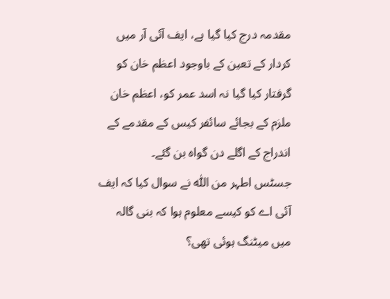مقدمہ درج کیا گیا ہے، ایف آئی آر میں کردار کے تعین کے باوجود اعظم خان کو گرفتار کیا گیا نہ اسد عمر کو، اعظم خان ملزم کے بجائے سائفر کیس کے مقدمے کے اندراج کے اگلے دن گواہ بن گئے۔
جسٹس اطہر من اللّٰہ نے سوال کیا کہ ایف آئی اے کو کیسے معلوم ہوا کہ بنی گالہ میں میٹنگ ہوئی تھی؟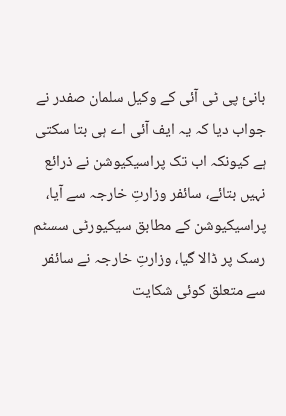بانیٔ پی ٹی آئی کے وکیل سلمان صفدر نے جواب دیا کہ یہ ایف آئی اے ہی بتا سکتی ہے کیونکہ اب تک پراسیکیوشن نے ذرائع نہیں بتائے، سائفر وزارتِ خارجہ سے آیا، پراسیکیوشن کے مطابق سیکیورٹی سسٹم رسک پر ڈالا گیا، وزارتِ خارجہ نے سائفر سے متعلق کوئی شکایت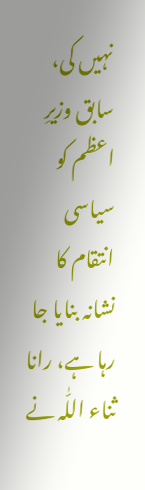نہیں کی، سابق وزیرِ اعظم کو سیاسی انتقام کا نشانہ بنایا جا رہا ہے، رانا ثناء اللّٰہ نے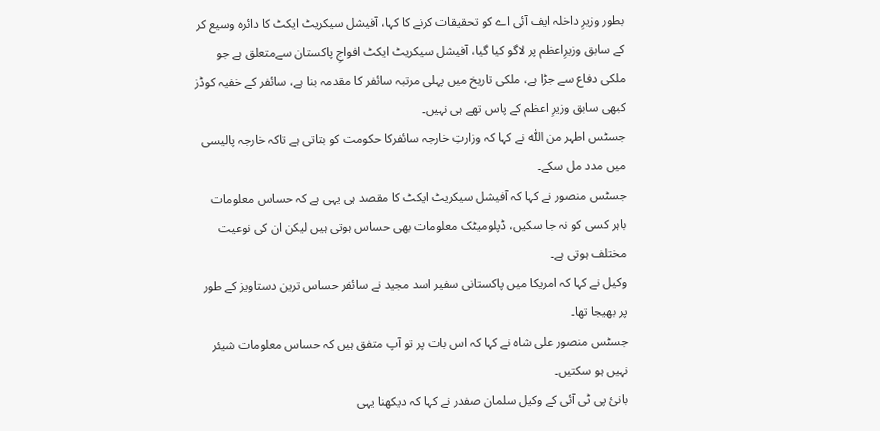بطور وزیرِ داخلہ ایف آئی اے کو تحقیقات کرنے کا کہا، آفیشل سیکریٹ ایکٹ کا دائرہ وسیع کر کے سابق وزیرِاعظم پر لاگو کیا گیا، آفیشل سیکریٹ ایکٹ افواجِ پاکستان سےمتعلق ہے جو ملکی دفاع سے جڑا ہے، ملکی تاریخ میں پہلی مرتبہ سائفر کا مقدمہ بنا ہے، سائفر کے خفیہ کوڈز کبھی سابق وزیرِ اعظم کے پاس تھے ہی نہیں۔
جسٹس اطہر من اللّٰہ نے کہا کہ وزارتِ خارجہ سائفرکا حکومت کو بتاتی ہے تاکہ خارجہ پالیسی میں مدد مل سکے۔
جسٹس منصور نے کہا کہ آفیشل سیکریٹ ایکٹ کا مقصد ہی یہی ہے کہ حساس معلومات باہر کسی کو نہ جا سکیں، ڈپلومیٹک معلومات بھی حساس ہوتی ہیں لیکن ان کی نوعیت مختلف ہوتی ہے۔
وکیل نے کہا کہ امریکا میں پاکستانی سفیر اسد مجید نے سائفر حساس ترین دستاویز کے طور پر بھیجا تھا۔
جسٹس منصور علی شاہ نے کہا کہ اس بات پر تو آپ متفق ہیں کہ حساس معلومات شیئر نہیں ہو سکتیں۔
بانیٔ پی ٹی آئی کے وکیل سلمان صفدر نے کہا کہ دیکھنا یہی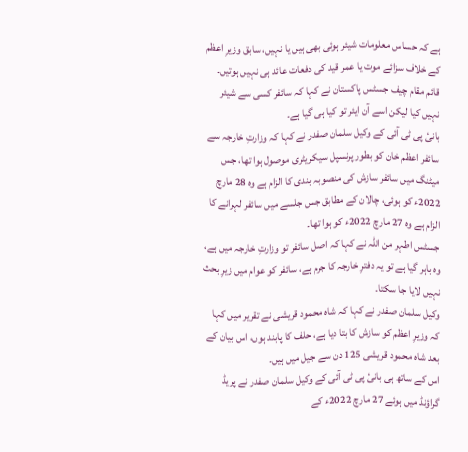ہے کہ حساس معلومات شیئر ہوئی بھی ہیں یا نہیں، سابق وزیرِ اعظم کے خلاف سزائے موت یا عمر قید کی دفعات عائد ہی نہیں ہوتیں۔
قائم مقام چیف جسٹس پاکستان نے کہا کہ سائفر کسی سے شیئر نہیں کیا لیکن اسے آن ایئر تو کیا ہی گیا ہے۔
بانیٔ پی ٹی آئی کے وکیل سلمان صفدر نے کہا کہ وزارتِ خارجہ سے سائفر اعظم خان کو بطور پرنسپل سیکریٹری موصول ہوا تھا، جس میٹنگ میں سائفر سازش کی منصوبہ بندی کا الزام ہے وہ 28 مارچ 2022ء کو ہوئی، چالان کے مطابق جس جلسے میں سائفر لہرانے کا الزام ہے وہ 27 مارچ 2022ء کو ہوا تھا۔
جسٹس اطہر من اللّٰہ نے کہا کہ اصل سائفر تو وزارتِ خارجہ میں ہے، وہ باہر گیا ہے تو یہ دفترِ خارجہ کا جرم ہے، سائفر کو عوام میں زیرِ بحث نہیں لایا جا سکتا۔
وکیل سلمان صفدر نے کہا کہ شاہ محمود قریشی نے تقریر میں کہا کہ وزیرِ اعظم کو سازش کا بتا دیا ہے، حلف کا پابند ہوں، اس بیان کے بعد شاہ محمود قریشی 125 دن سے جیل میں ہیں۔
اس کے ساتھ ہی بانیٔ پی ٹی آئی کے وکیل سلمان صفدر نے پریڈ گراؤنڈ میں ہوئے 27 مارچ 2022ء کے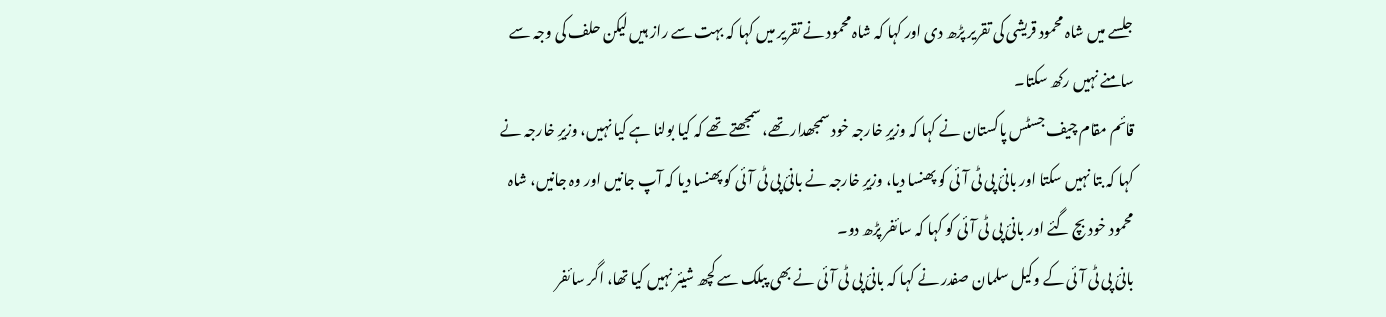جلسے میں شاہ محمود قریشی کی تقریر پڑھ دی اور کہا کہ شاہ محمود نے تقریر میں کہا کہ بہت سے راز ہیں لیکن حلف کی وجہ سے سامنے نہیں رکھ سکتا۔
قائم مقام چیف جسٹس پاکستان نے کہا کہ وزیرِ خارجہ خود سمجھدار تھے، سمجھتے تھے کہ کیا بولنا ہے کیا نہیں، وزیرِ خارجہ نے کہا کہ بتا نہیں سکتا اور بانیٔ پی ٹی آئی کو پھنسا دیا، وزیرِ خارجہ نے بانیٔ پی ٹی آئی کو پھنسا دیا کہ آپ جانیں اور وہ جانیں، شاہ محمود خود بچ گئے اور بانیٔ پی ٹی آئی کو کہا کہ سائفر پڑھ دو۔
بانیٔ پی ٹی آئی کے وکیل سلمان صفدر نے کہا کہ بانیٔ پی ٹی آئی نے بھی پبلک سے کچھ شیئر نہیں کیا تھا، اگر سائفر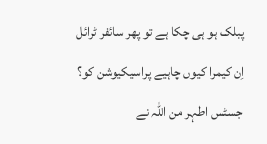پبلک ہو ہی چکا ہے تو پھر سائفر ٹرائل اِن کیمرا کیوں چاہیے پراسیکیوشن کو؟
جسٹس اطہر من اللّٰہ نے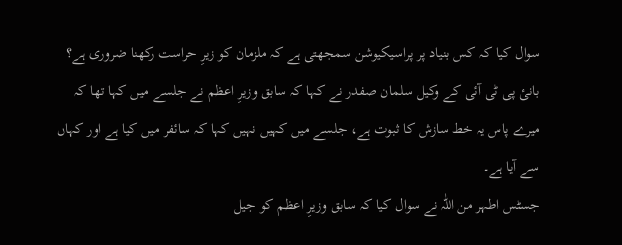سوال کیا کہ کس بنیاد پر پراسیکیوشن سمجھتی ہے کہ ملزمان کو زیرِ حراست رکھنا ضروری ہے؟
بانیٔ پی ٹی آئی کے وکیل سلمان صفدر نے کہا کہ سابق وزیرِ اعظم نے جلسے میں کہا تھا کہ میرے پاس یہ خط سازش کا ثبوت ہے، جلسے میں کہیں نہیں کہا کہ سائفر میں کیا ہے اور کہاں سے آیا ہے۔
جسٹس اطہر من اللّٰہ نے سوال کیا کہ سابق وزیرِ اعظم کو جیل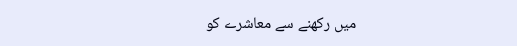میں رکھنے سے معاشرے کو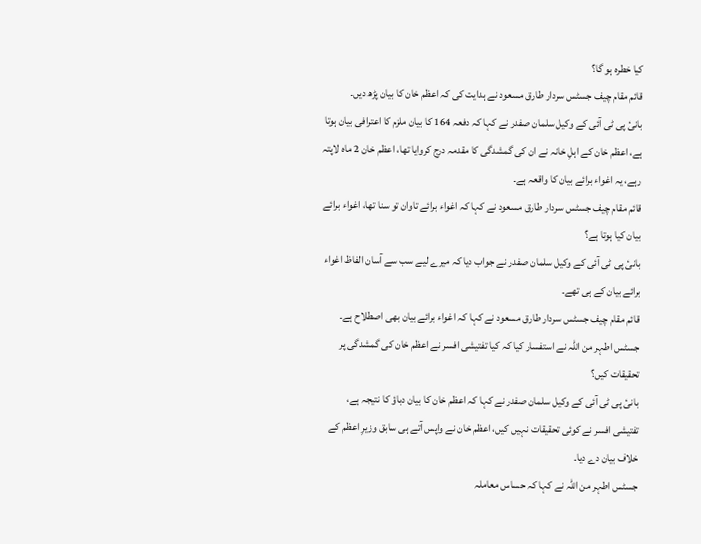کیا خطرہ ہو گا؟
قائم مقام چیف جسٹس سردار طارق مسعود نے ہدایت کی کہ اعظم خان کا بیان پڑھ دیں۔
بانیٔ پی ٹی آئی کے وکیل سلمان صفدر نے کہا کہ دفعہ 164 کا بیان ملزم کا اعترافی بیان ہوتا ہے، اعظم خان کے اہلِ خانہ نے ان کی گمشدگی کا مقدمہ درج کروایا تھا، اعظم خان 2 ماہ لاپتہ رہے، یہ اغواء برائے بیان کا واقعہ ہے۔
قائم مقام چیف جسٹس سردار طارق مسعود نے کہا کہ اغواء برائے تاوان تو سنا تھا، اغواء برائے بیان کیا ہوتا ہے؟
بانیٔ پی ٹی آئی کے وکیل سلمان صفدر نے جواب دیا کہ میرے لیے سب سے آسان الفاظ اغواء برائے بیان کے ہی تھے۔
قائم مقام چیف جسٹس سردار طارق مسعود نے کہا کہ اغواء برائے بیان بھی اصطلاح ہے۔
جسٹس اطہر من اللّٰہ نے استفسار کیا کہ کیا تفتیشی افسر نے اعظم خان کی گمشدگی پر تحقیقات کیں؟
بانیٔ پی ٹی آئی کے وکیل سلمان صفدر نے کہا کہ اعظم خان کا بیان دباؤ کا نتیجہ ہے، تفتیشی افسر نے کوئی تحقیقات نہیں کیں، اعظم خان نے واپس آتے ہی سابق وزیرِ اعظم کے خلاف بیان دے دیا۔
جسٹس اطہر من اللّٰہ نے کہا کہ حساس معاملہ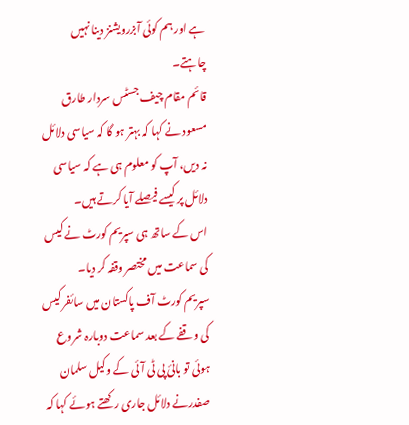ہے اور ہم کوئی آبزرویشنز دینا نہیں چاہتے۔
قائم مقام چیف جسٹس سردار طارق مسعود نے کہا کہ بہتر ہو گا کہ سیاسی دلائل نہ دیں، آپ کو معلوم ہی ہے کہ سیاسی دلائل پر کیسے فیصلے آیا کرتے ہیں۔
اس کے ساتھ ہی سپریم کورٹ نے کیس کی سماعت میں مختصر وقفہ کر دیا۔
سپریم کورٹ آف پاکستان میں سائفر کیس کی وقفے کے بعد سماعت دوبارہ شروع ہوئی تو بانیٔ پی ٹی آئی کے وکیل سلمان صفدرنے دلائل جاری رکھتے ہوئے کہا کہ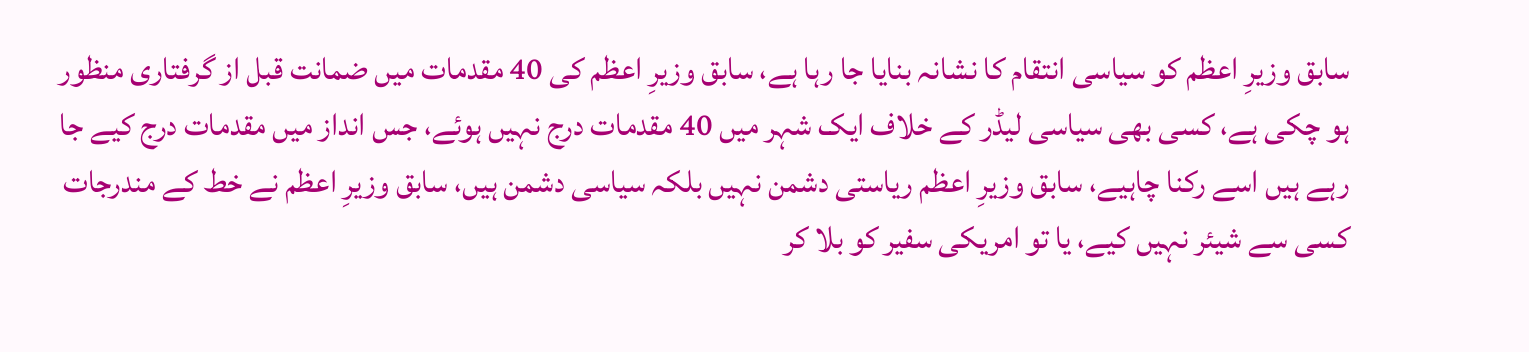سابق وزیرِ اعظم کو سیاسی انتقام کا نشانہ بنایا جا رہا ہے، سابق وزیرِ اعظم کی 40 مقدمات میں ضمانت قبل از گرفتاری منظور ہو چکی ہے، کسی بھی سیاسی لیڈر کے خلاف ایک شہر میں 40 مقدمات درج نہیں ہوئے، جس انداز میں مقدمات درج کیے جا رہے ہیں اسے رکنا چاہیے، سابق وزیرِ اعظم ریاستی دشمن نہیں بلکہ سیاسی دشمن ہیں، سابق وزیرِ اعظم نے خط کے مندرجات کسی سے شیئر نہیں کیے، یا تو امریکی سفیر کو بلا کر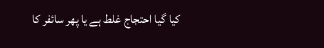کیا گیا احتجاج غلط ہے یا پھر سائفر کا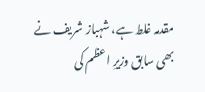مقدمہ غلط ہے، شہباز شریف نے بھی سابق وزیرِ اعظم کی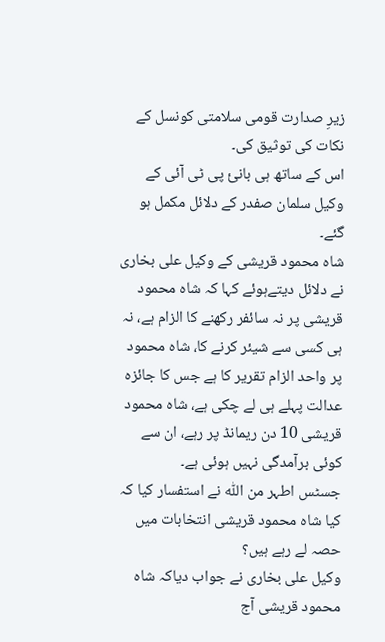زیرِ صدارت قومی سلامتی کونسل کے نکات کی توثیق کی۔
اس کے ساتھ ہی بانیٔ پی ٹی آئی کے وکیل سلمان صفدر کے دلائل مکمل ہو گئے۔
شاہ محمود قریشی کے وکیل علی بخاری نے دلائل دیتےہوئے کہا کہ شاہ محمود قریشی پر نہ سائفر رکھنے کا الزام ہے، نہ ہی کسی سے شیئر کرنے کا، شاہ محمود پر واحد الزام تقریر کا ہے جس کا جائزہ عدالت پہلے ہی لے چکی ہے، شاہ محمود قریشی 10 دن ریمانڈ پر رہے، ان سے کوئی برآمدگی نہیں ہوئی ہے۔
جسٹس اطہر من اللّٰہ نے استفسار کیا کہ کیا شاہ محمود قریشی انتخابات میں حصہ لے رہے ہیں؟
وکیل علی بخاری نے جواب دیاکہ شاہ محمود قریشی آج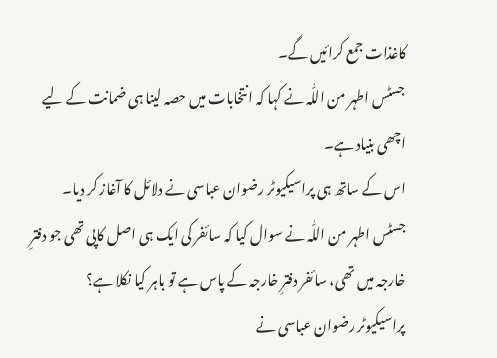کاغذات جمع کرائیں گے۔
جسٹس اطہر من اللّٰہ نے کہا کہ انتخابات میں حصہ لینا ہی ضمانت کے لیے اچھی بنیاد ہے۔
اس کے ساتھ ہی پراسیکیوٹر رضوان عباسی نے دلائل کا آغاز کر دیا۔
جسٹس اطہر من اللّٰہ نے سوال کیا کہ سائفر کی ایک ہی اصل کاپی تھی جو دفترِ خارجہ میں تھی، سائفر دفترِ خارجہ کے پاس ہے تو باہر کیا نکلا ہے؟
پراسیکیوٹر رضوان عباسی نے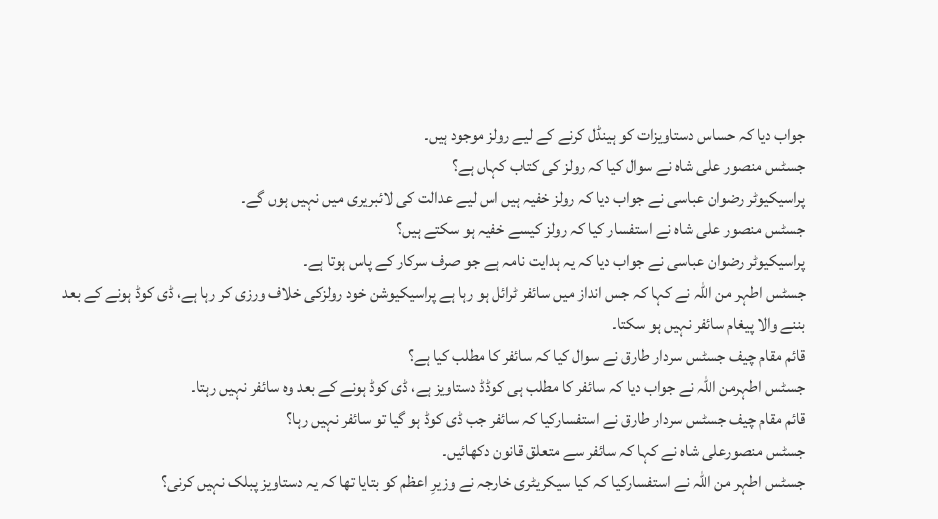جواب دیا کہ حساس دستاویزات کو ہینڈل کرنے کے لیے رولز موجود ہیں۔
جسٹس منصور علی شاہ نے سوال کیا کہ رولز کی کتاب کہاں ہے؟
پراسیکیوٹر رضوان عباسی نے جواب دیا کہ رولز خفیہ ہیں اس لیے عدالت کی لائبریری میں نہیں ہوں گے۔
جسٹس منصور علی شاہ نے استفسار کیا کہ رولز کیسے خفیہ ہو سکتے ہیں؟
پراسیکیوٹر رضوان عباسی نے جواب دیا کہ یہ ہدایت نامہ ہے جو صرف سرکار کے پاس ہوتا ہے۔
جسٹس اطہر من اللّٰہ نے کہا کہ جس انداز میں سائفر ٹرائل ہو رہا ہے پراسیکیوشن خود رولزکی خلاف ورزی کر رہا ہے، ڈی کوڈ ہونے کے بعد بننے والا پیغام سائفر نہیں ہو سکتا۔
قائم مقام چیف جسٹس سردار طارق نے سوال کیا کہ سائفر کا مطلب کیا ہے؟
جسٹس اطہرمن اللّٰہ نے جواب دیا کہ سائفر کا مطلب ہی کوڈڈ دستاویز ہے، ڈی کوڈ ہونے کے بعد وہ سائفر نہیں رہتا۔
قائم مقام چیف جسٹس سردار طارق نے استفسارکیا کہ سائفر جب ڈی کوڈ ہو گیا تو سائفر نہیں رہا؟
جسٹس منصورعلی شاہ نے کہا کہ سائفر سے متعلق قانون دکھائیں۔
جسٹس اطہر من اللّٰہ نے استفسارکیا کہ کیا سیکریٹری خارجہ نے وزیرِ اعظم کو بتایا تھا کہ یہ دستاویز پبلک نہیں کرنی؟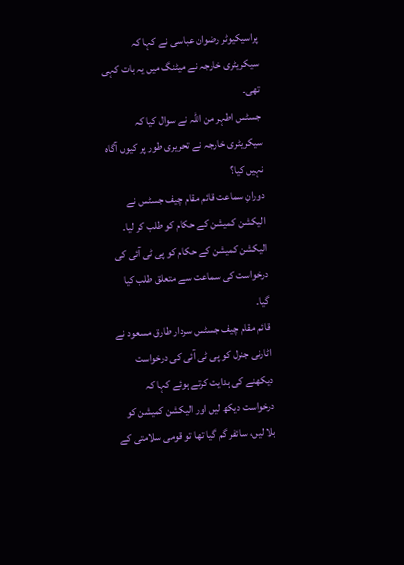پراسیکیوٹر رضوان عباسی نے کہا کہ سیکریٹری خارجہ نے میٹنگ میں یہ بات کہی تھی۔
جسٹس اطہر من اللّٰہ نے سوال کیا کہ سیکریٹری خارجہ نے تحریری طور پر کیوں آگاہ نہیں کیا؟
دورانِ سماعت قائم مقام چیف جسٹس نے الیکشن کمیشن کے حکام کو طلب کر لیا۔
الیکشن کمیشن کے حکام کو پی ٹی آئی کی درخواست کی سماعت سے متعلق طلب کیا گیا۔
قائم مقام چیف جسٹس سردار طارق مسعود نے اٹارنی جنرل کو پی ٹی آئی کی درخواست دیکھنے کی ہدایت کرتے ہوئے کہا کہ درخواست دیکھ لیں اور الیکشن کمیشن کو بلا لیں، سائفر گم گیا تھا تو قومی سلامتی کے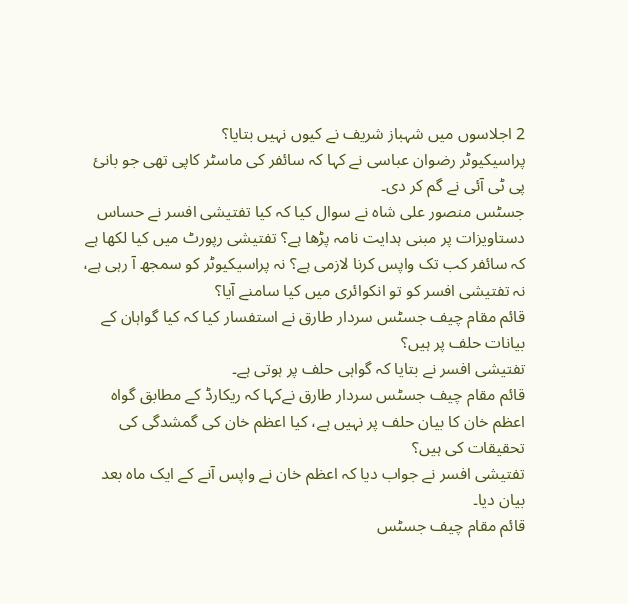2 اجلاسوں میں شہباز شریف نے کیوں نہیں بتایا؟
پراسیکیوٹر رضوان عباسی نے کہا کہ سائفر کی ماسٹر کاپی تھی جو بانیٔ پی ٹی آئی نے گم کر دی۔
جسٹس منصور علی شاہ نے سوال کیا کہ کیا تفتیشی افسر نے حساس دستاویزات پر مبنی ہدایت نامہ پڑھا ہے؟ تفتیشی رپورٹ میں کیا لکھا ہے کہ سائفر کب تک واپس کرنا لازمی ہے؟ نہ پراسیکیوٹر کو سمجھ آ رہی ہے، نہ تفتیشی افسر کو تو انکوائری میں کیا سامنے آیا؟
قائم مقام چیف جسٹس سردار طارق نے استفسار کیا کہ کیا گواہان کے بیانات حلف پر ہیں؟
تفتیشی افسر نے بتایا کہ گواہی حلف پر ہوتی ہے۔
قائم مقام چیف جسٹس سردار طارق نےکہا کہ ریکارڈ کے مطابق گواہ اعظم خان کا بیان حلف پر نہیں ہے، کیا اعظم خان کی گمشدگی کی تحقیقات کی ہیں؟
تفتیشی افسر نے جواب دیا کہ اعظم خان نے واپس آنے کے ایک ماہ بعد بیان دیا۔
قائم مقام چیف جسٹس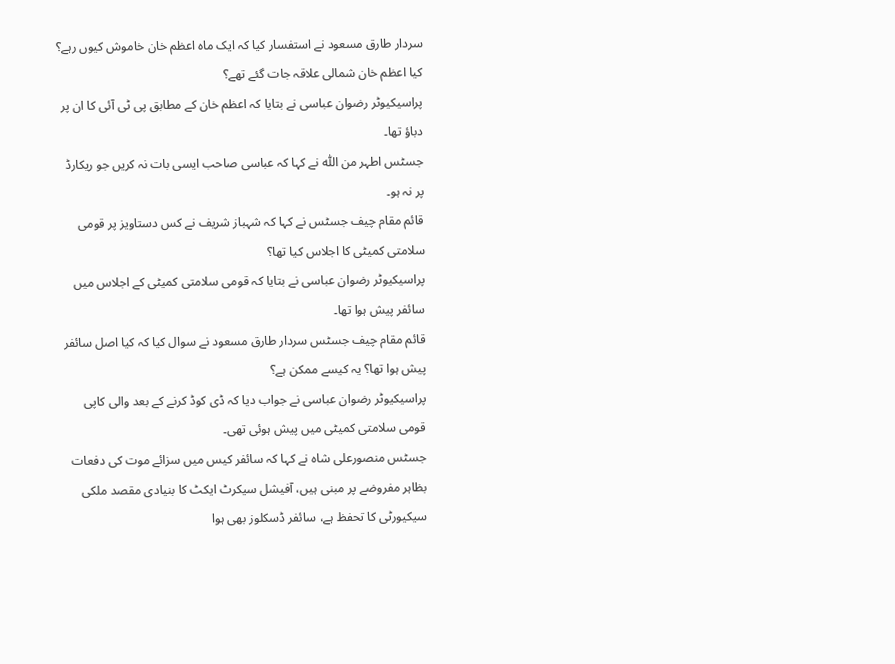سردار طارق مسعود نے استفسار کیا کہ ایک ماہ اعظم خان خاموش کیوں رہے؟ کیا اعظم خان شمالی علاقہ جات گئے تھے؟
پراسیکیوٹر رضوان عباسی نے بتایا کہ اعظم خان کے مطابق پی ٹی آئی کا ان پر دباؤ تھا۔
جسٹس اطہر من اللّٰہ نے کہا کہ عباسی صاحب ایسی بات نہ کریں جو ریکارڈ پر نہ ہو۔
قائم مقام چیف جسٹس نے کہا کہ شہباز شریف نے کس دستاویز پر قومی سلامتی کمیٹی کا اجلاس کیا تھا؟
پراسیکیوٹر رضوان عباسی نے بتایا کہ قومی سلامتی کمیٹی کے اجلاس میں سائفر پیش ہوا تھا۔
قائم مقام چیف جسٹس سردار طارق مسعود نے سوال کیا کہ کیا اصل سائفر پیش ہوا تھا؟ یہ کیسے ممکن ہے؟
پراسیکیوٹر رضوان عباسی نے جواب دیا کہ ڈی کوڈ کرنے کے بعد والی کاپی قومی سلامتی کمیٹی میں پیش ہوئی تھی۔
جسٹس منصورعلی شاہ نے کہا کہ سائفر کیس میں سزائے موت کی دفعات بظاہر مفروضے پر مبنی ہیں، آفیشل سیکرٹ ایکٹ کا بنیادی مقصد ملکی سیکیورٹی کا تحفظ ہے، سائفر ڈسکلوز بھی ہوا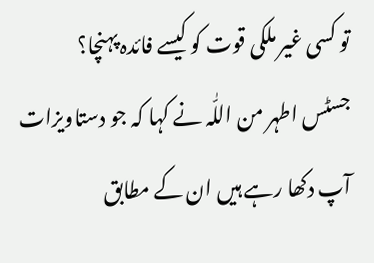تو کسی غیر ملکی قوت کو کیسے فائدہ پہنچا؟
جسٹس اطہر من اللّٰہ نے کہا کہ جو دستاویزات آپ دکھا رہے ہیں ان کے مطابق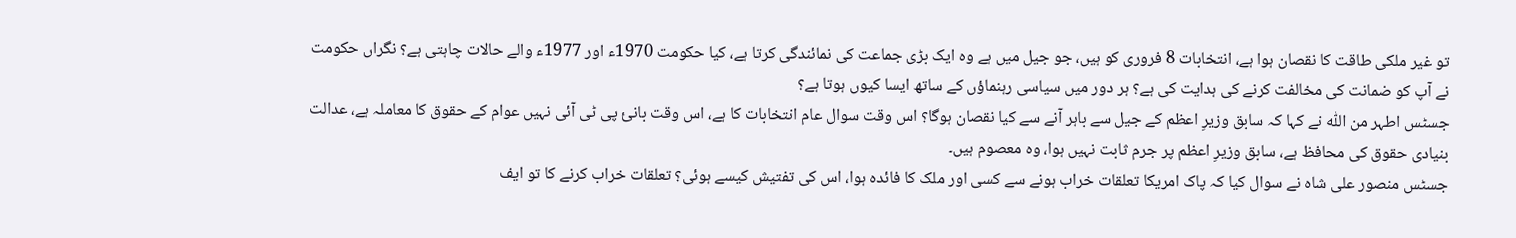تو غیر ملکی طاقت کا نقصان ہوا ہے، انتخابات 8 فروری کو ہیں، جو جیل میں ہے وہ ایک بڑی جماعت کی نمائندگی کرتا ہے، کیا حکومت 1970ء اور 1977ء والے حالات چاہتی ہے؟ نگراں حکومت نے آپ کو ضمانت کی مخالفت کرنے کی ہدایت کی ہے؟ ہر دور میں سیاسی رہنماؤں کے ساتھ ایسا کیوں ہوتا ہے؟
جسٹس اطہر من اللّٰہ نے کہا کہ سابق وزیرِ اعظم کے جیل سے باہر آنے سے کیا نقصان ہوگا؟ اس وقت سوال عام انتخابات کا ہے، اس وقت بانیٔ پی ٹی آئی نہیں عوام کے حقوق کا معاملہ ہے، عدالت بنیادی حقوق کی محافظ ہے، سابق وزیرِ اعظم پر جرم ثابت نہیں ہوا، وہ معصوم ہیں۔
جسٹس منصور علی شاہ نے سوال کیا کہ پاک امریکا تعلقات خراب ہونے سے کسی اور ملک کا فائدہ ہوا، اس کی تفتیش کیسے ہوئی؟ تعلقات خراب کرنے کا تو ایف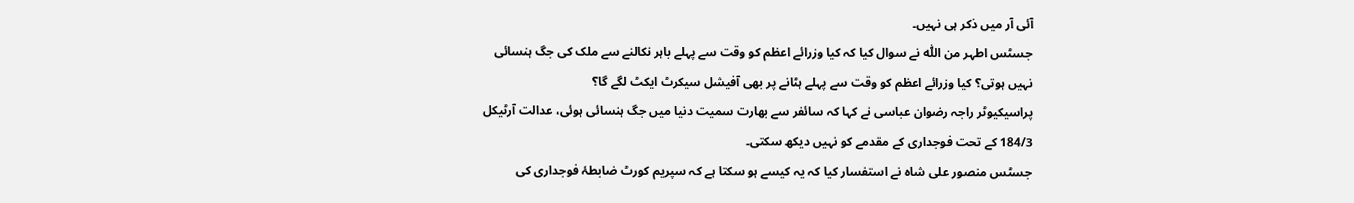آئی آر میں ذکر ہی نہیں۔
جسٹس اطہر من اللّٰہ نے سوال کیا کہ کیا وزرائے اعظم کو وقت سے پہلے باہر نکالنے سے ملک کی جگ ہنسائی نہیں ہوتی؟ کیا وزرائے اعظم کو وقت سے پہلے ہٹانے پر بھی آفیشل سیکرٹ ایکٹ لگے گا؟
پراسیکیوٹر راجہ رضوان عباسی نے کہا کہ سائفر سے بھارت سمیت دنیا میں جگ ہنسائی ہوئی، عدالت آرٹیکل 184/3 کے تحت فوجداری کے مقدمے کو نہیں دیکھ سکتی۔
جسٹس منصور علی شاہ نے استفسار کیا کہ یہ کیسے ہو سکتا ہے کہ سپریم کورٹ ضابطۂ فوجداری کی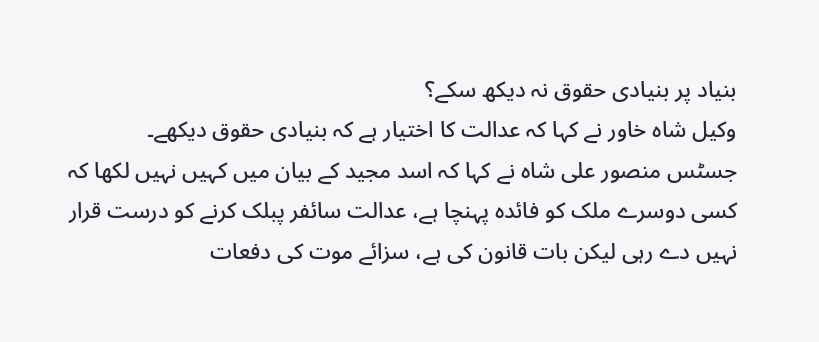بنیاد پر بنیادی حقوق نہ دیکھ سکے؟
وکیل شاہ خاور نے کہا کہ عدالت کا اختیار ہے کہ بنیادی حقوق دیکھے۔
جسٹس منصور علی شاہ نے کہا کہ اسد مجید کے بیان میں کہیں نہیں لکھا کہ کسی دوسرے ملک کو فائدہ پہنچا ہے، عدالت سائفر پبلک کرنے کو درست قرار نہیں دے رہی لیکن بات قانون کی ہے، سزائے موت کی دفعات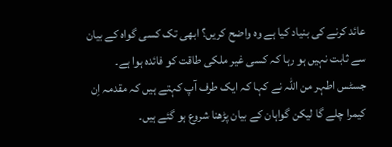عائد کرنے کی بنیاد کیا ہے وہ واضح کریں؟ ابھی تک کسی گواہ کے بیان سے ثابت نہیں ہو رہا کہ کسی غیر ملکی طاقت کو فائدہ ہوا ہے۔
جسٹس اطہر من اللّٰہ نے کہا کہ ایک طرف آپ کہتے ہیں کہ مقدمہ اِن کیمرا چلے گا لیکن گواہان کے بیان پڑھنا شروع ہو گئے ہیں۔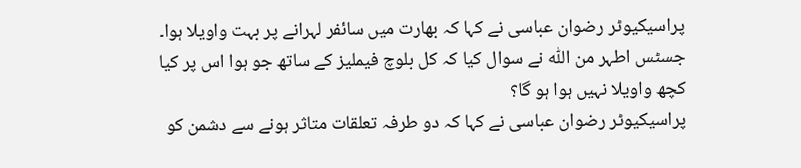پراسیکیوٹر رضوان عباسی نے کہا کہ بھارت میں سائفر لہرانے پر بہت واویلا ہوا۔
جسٹس اطہر من اللّٰہ نے سوال کیا کہ کل بلوچ فیملیز کے ساتھ جو ہوا اس پر کیا کچھ واویلا نہیں ہوا ہو گا؟
پراسیکیوٹر رضوان عباسی نے کہا کہ دو طرفہ تعلقات متاثر ہونے سے دشمن کو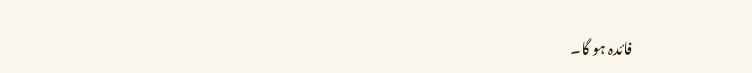فائدہ ہو گا۔